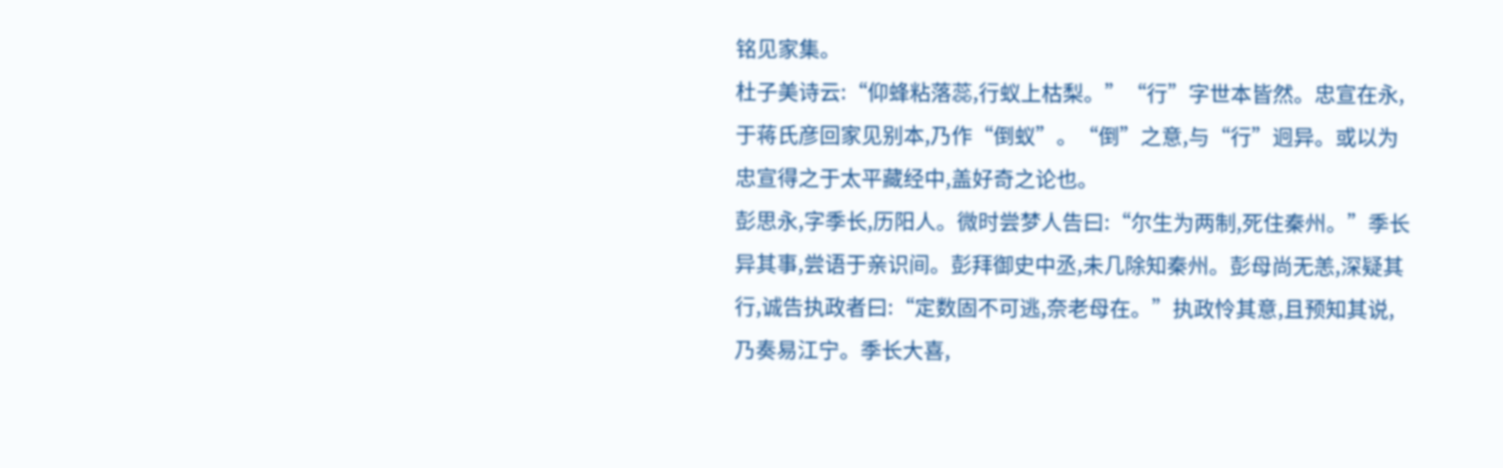铭见家集。
杜子美诗云:“仰蜂粘落蕊,行蚁上枯梨。”“行”字世本皆然。忠宣在永,于蒋氏彦回家见别本,乃作“倒蚁”。“倒”之意,与“行”迥异。或以为忠宣得之于太平藏经中,盖好奇之论也。
彭思永,字季长,历阳人。微时尝梦人告曰:“尔生为两制,死住秦州。”季长异其事,尝语于亲识间。彭拜御史中丞,未几除知秦州。彭母尚无恙,深疑其行,诚告执政者曰:“定数固不可逃,奈老母在。”执政怜其意,且预知其说,乃奏易江宁。季长大喜,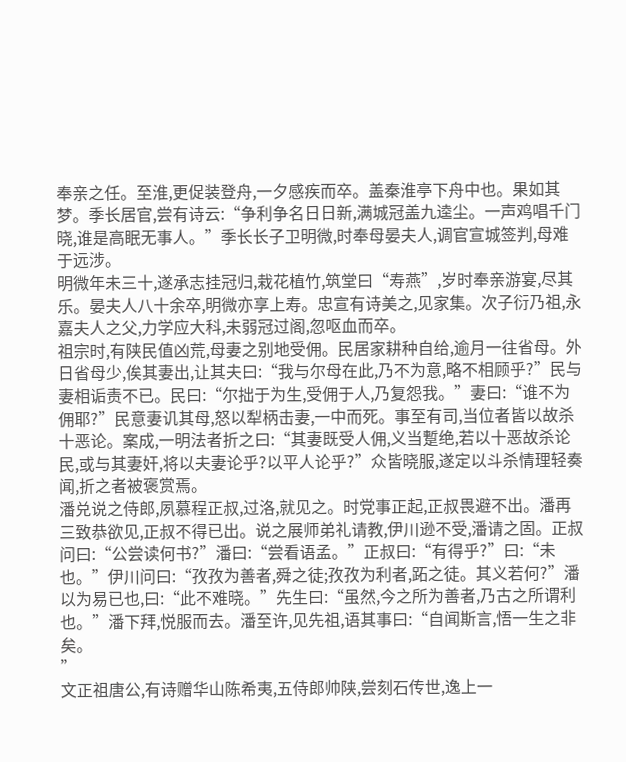奉亲之任。至淮,更促装登舟,一夕感疾而卒。盖秦淮亭下舟中也。果如其梦。季长居官,尝有诗云:“争利争名日日新,满城冠盖九逵尘。一声鸡唱千门晓,谁是高眠无事人。”季长长子卫明微,时奉母晏夫人,调官宣城签判,母难于远涉。
明微年未三十,遂承志挂冠归,栽花植竹,筑堂曰“寿燕”,岁时奉亲游宴,尽其乐。晏夫人八十余卒,明微亦享上寿。忠宣有诗美之,见家集。次子衍乃祖,永嘉夫人之父,力学应大科,未弱冠过阁,忽呕血而卒。
祖宗时,有陕民值凶荒,母妻之别地受佣。民居家耕种自给,逾月一往省母。外日省母少,俟其妻出,让其夫曰:“我与尔母在此,乃不为意,略不相顾乎?”民与妻相诟责不已。民曰:“尔拙于为生,受佣于人,乃复怨我。”妻曰:“谁不为佣耶?”民意妻讥其母,怒以犁柄击妻,一中而死。事至有司,当位者皆以故杀十恶论。案成,一明法者折之曰:“其妻既受人佣,义当蹔绝,若以十恶故杀论民,或与其妻奸,将以夫妻论乎?以平人论乎?”众皆晓服,遂定以斗杀情理轻奏闻,折之者被褒赏焉。
潘兑说之侍郎,夙慕程正叔,过洛,就见之。时党事正起,正叔畏避不出。潘再三致恭欲见,正叔不得已出。说之展师弟礼请教,伊川逊不受,潘请之固。正叔问曰:“公尝读何书?”潘曰:“尝看语孟。”正叔曰:“有得乎?”曰:“未也。”伊川问曰:“孜孜为善者,舜之徒;孜孜为利者,跖之徒。其义若何?”潘以为易已也,曰:“此不难晓。”先生曰:“虽然,今之所为善者,乃古之所谓利也。”潘下拜,悦服而去。潘至许,见先祖,语其事曰:“自闻斯言,悟一生之非矣。
”
文正祖唐公,有诗赠华山陈希夷,五侍郎帅陕,尝刻石传世,逸上一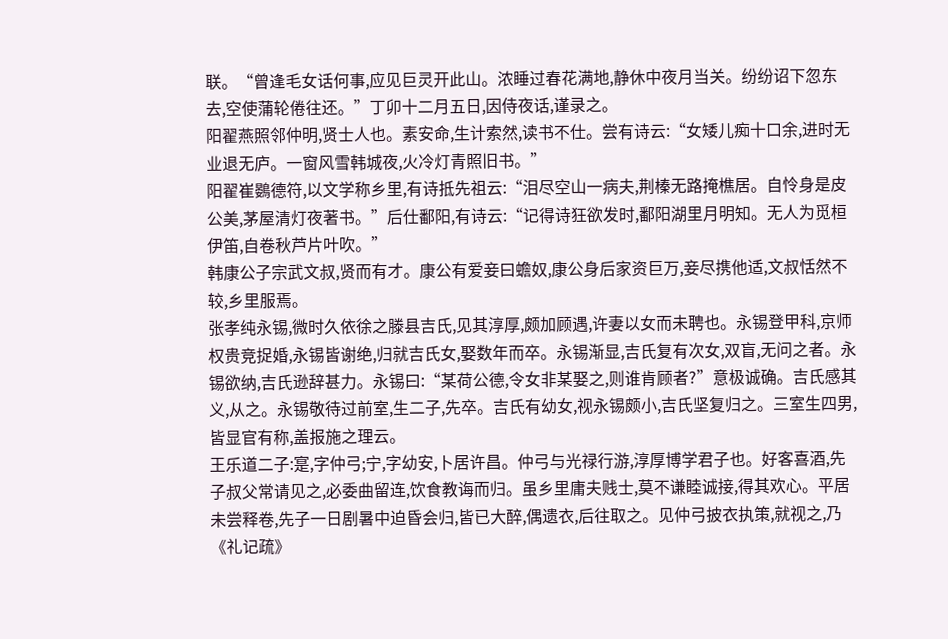联。“曾逢毛女话何事,应见巨灵开此山。浓睡过春花满地,静休中夜月当关。纷纷诏下忽东去,空使蒲轮倦往还。”丁卯十二月五日,因侍夜话,谨录之。
阳翟燕照邻仲明,贤士人也。素安命,生计索然,读书不仕。尝有诗云:“女矮儿痴十口余,进时无业退无庐。一窗风雪韩城夜,火冷灯青照旧书。”
阳翟崔鷃德符,以文学称乡里,有诗抵先祖云:“泪尽空山一病夫,荆榛无路掩樵居。自怜身是皮公美,茅屋清灯夜著书。”后仕鄱阳,有诗云:“记得诗狂欲发时,鄱阳湖里月明知。无人为觅桓伊笛,自卷秋芦片叶吹。”
韩康公子宗武文叔,贤而有才。康公有爱妾曰蟾奴,康公身后家资巨万,妾尽携他适,文叔恬然不较,乡里服焉。
张孝纯永锡,微时久依徐之滕县吉氏,见其淳厚,颇加顾遇,许妻以女而未聘也。永锡登甲科,京师权贵竞捉婚,永锡皆谢绝,归就吉氏女,娶数年而卒。永锡渐显,吉氏复有次女,双盲,无问之者。永锡欲纳,吉氏逊辞甚力。永锡曰:“某荷公德,令女非某娶之,则谁肯顾者?”意极诚确。吉氏感其义,从之。永锡敬待过前室,生二子,先卒。吉氏有幼女,视永锡颇小,吉氏坚复归之。三室生四男,皆显官有称,盖报施之理云。
王乐道二子:寔,字仲弓;宁,字幼安,卜居许昌。仲弓与光禄行游,淳厚博学君子也。好客喜酒,先子叔父常请见之,必委曲留连,饮食教诲而归。虽乡里庸夫贱士,莫不谦睦诚接,得其欢心。平居未尝释卷,先子一日剧暑中迫昏会归,皆已大醉,偶遗衣,后往取之。见仲弓披衣执策,就视之,乃《礼记疏》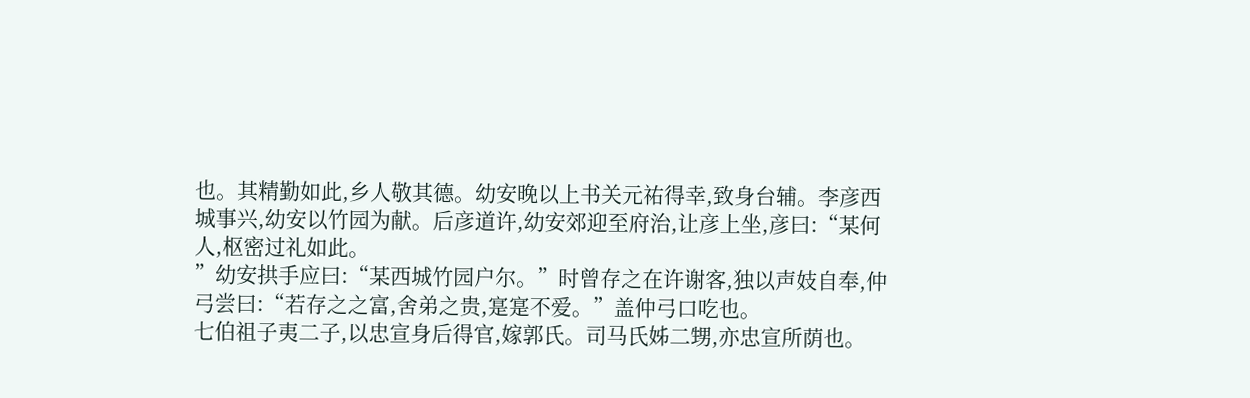也。其精勤如此,乡人敬其德。幼安晚以上书关元祐得幸,致身台辅。李彦西城事兴,幼安以竹园为献。后彦道许,幼安郊迎至府治,让彦上坐,彦曰:“某何人,枢密过礼如此。
”幼安拱手应曰:“某西城竹园户尔。”时曾存之在许谢客,独以声妓自奉,仲弓尝曰:“若存之之富,舍弟之贵,寔寔不爱。”盖仲弓口吃也。
七伯祖子夷二子,以忠宣身后得官,嫁郭氏。司马氏姊二甥,亦忠宣所荫也。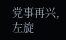党事再兴,
左旋